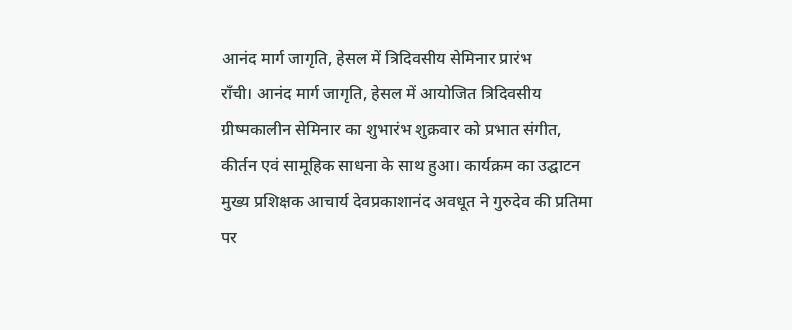आनंद मार्ग जागृति, हेसल में त्रिदिवसीय सेमिनार प्रारंभ
राँची। आनंद मार्ग जागृति, हेसल में आयोजित त्रिदिवसीय ग्रीष्मकालीन सेमिनार का शुभारंभ शुक्रवार को प्रभात संगीत, कीर्तन एवं सामूहिक साधना के साथ हुआ। कार्यक्रम का उद्घाटन मुख्य प्रशिक्षक आचार्य देवप्रकाशानंद अवधूत ने गुरुदेव की प्रतिमा पर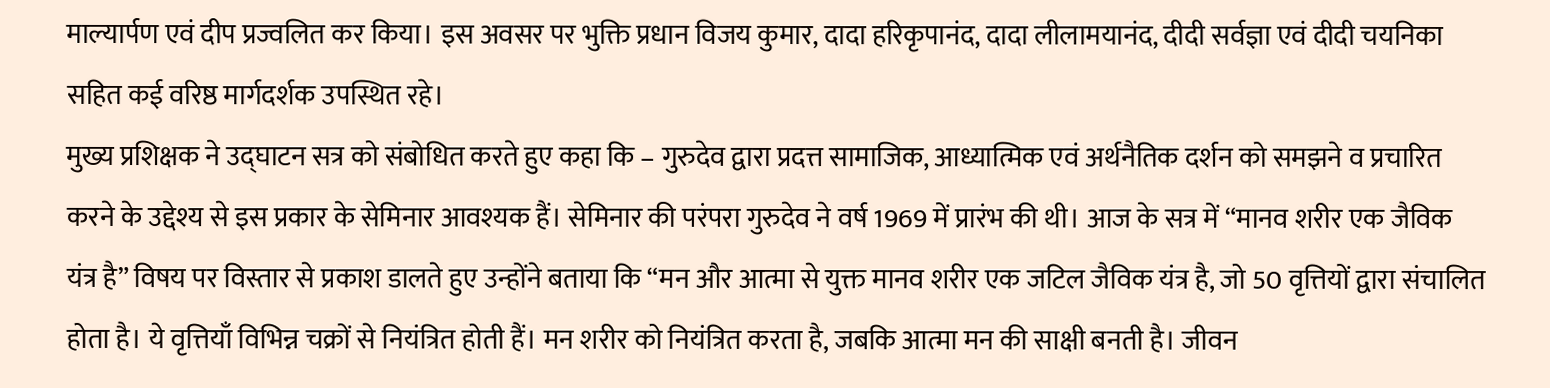माल्यार्पण एवं दीप प्रज्वलित कर किया। इस अवसर पर भुक्ति प्रधान विजय कुमार, दादा हरिकृपानंद, दादा लीलामयानंद, दीदी सर्वज्ञा एवं दीदी चयनिका सहित कई वरिष्ठ मार्गदर्शक उपस्थित रहे।
मुख्य प्रशिक्षक ने उद्घाटन सत्र को संबोधित करते हुए कहा कि – गुरुदेव द्वारा प्रदत्त सामाजिक, आध्यात्मिक एवं अर्थनैतिक दर्शन को समझने व प्रचारित करने के उद्देश्य से इस प्रकार के सेमिनार आवश्यक हैं। सेमिनार की परंपरा गुरुदेव ने वर्ष 1969 में प्रारंभ की थी। आज के सत्र में “मानव शरीर एक जैविक यंत्र है” विषय पर विस्तार से प्रकाश डालते हुए उन्होंने बताया कि “मन और आत्मा से युक्त मानव शरीर एक जटिल जैविक यंत्र है, जो 50 वृत्तियों द्वारा संचालित होता है। ये वृत्तियाँ विभिन्न चक्रों से नियंत्रित होती हैं। मन शरीर को नियंत्रित करता है, जबकि आत्मा मन की साक्षी बनती है। जीवन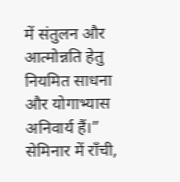में संतुलन और आत्मोन्नति हेतु नियमित साधना और योगाभ्यास अनिवार्य हैं।” सेमिनार में राँची,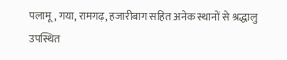पलामू, गया, रामगढ़, हजारीबाग सहित अनेक स्थानों से श्रद्धालु उपस्थित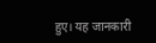हुए। यह जानकारी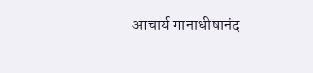आचार्य गानाधीषानंद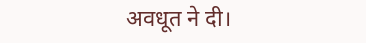अवधूत ने दी।